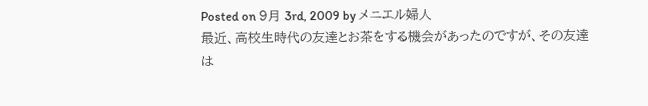Posted on 9月 3rd, 2009 by メニエル婦人
最近、高校生時代の友達とお茶をする機会があったのですが、その友達は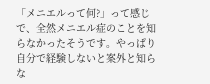「メニエルって何?」って感じで、全然メニエル症のことを知らなかったそうです。やっぱり自分で経験しないと案外と知らな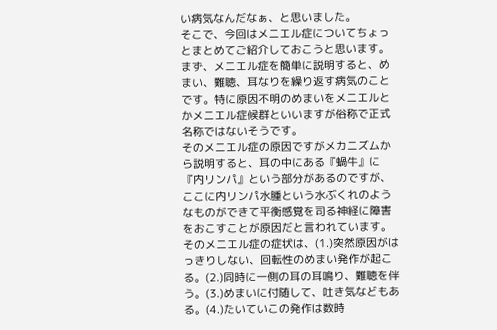い病気なんだなぁ、と思いました。
そこで、今回はメニエル症についてちょっとまとめてご紹介しておこうと思います。
まず、メニエル症を簡単に説明すると、めまい、難聴、耳なりを繰り返す病気のことです。特に原因不明のめまいをメニエルとかメニエル症候群といいますが俗称で正式名称ではないそうです。
そのメニエル症の原因ですがメカニズムから説明すると、耳の中にある『蝸牛』に『内リンパ』という部分があるのですが、ここに内リンパ水腫という水ぶくれのようなものができて平衡感覚を司る神経に障害をおこすことが原因だと言われています。
そのメニエル症の症状は、(1.)突然原因がはっきりしない、回転性のめまい発作が起こる。(2.)同時に一側の耳の耳鳴り、難聴を伴う。(3.)めまいに付随して、吐き気などもある。(4.)たいていこの発作は数時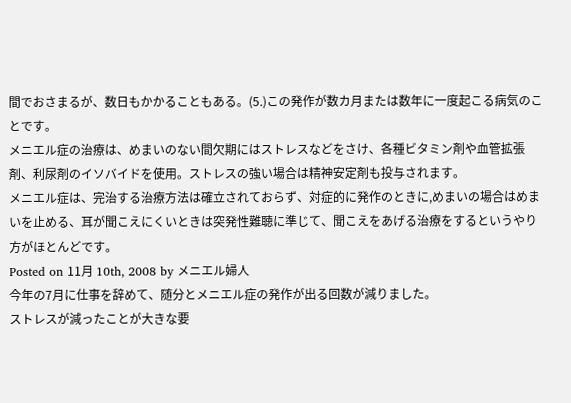間でおさまるが、数日もかかることもある。(5.)この発作が数カ月または数年に一度起こる病気のことです。
メニエル症の治療は、めまいのない間欠期にはストレスなどをさけ、各種ビタミン剤や血管拡張剤、利尿剤のイソバイドを使用。ストレスの強い場合は精神安定剤も投与されます。
メニエル症は、完治する治療方法は確立されておらず、対症的に発作のときに,めまいの場合はめまいを止める、耳が聞こえにくいときは突発性難聴に準じて、聞こえをあげる治療をするというやり方がほとんどです。
Posted on 11月 10th, 2008 by メニエル婦人
今年の7月に仕事を辞めて、随分とメニエル症の発作が出る回数が減りました。
ストレスが減ったことが大きな要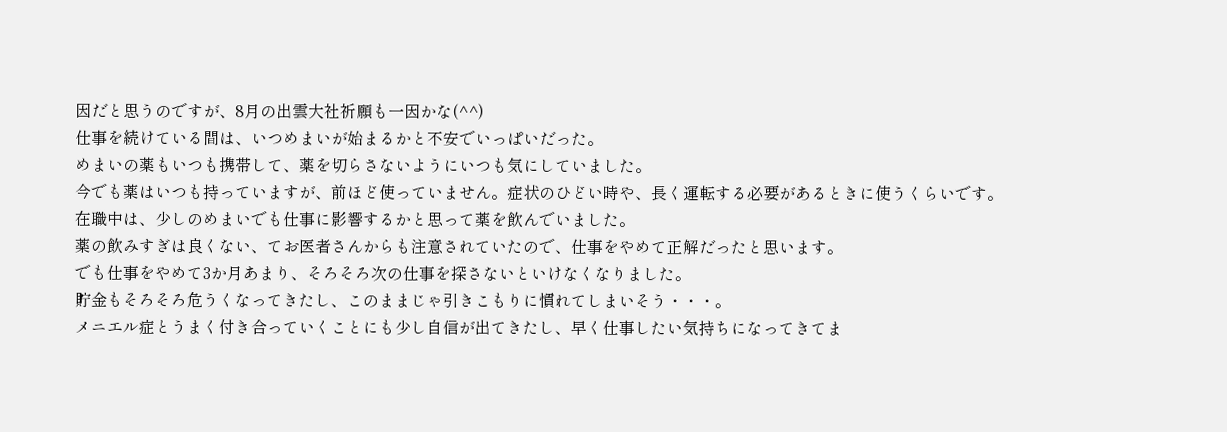因だと思うのですが、8月の出雲大社祈願も一因かな(^^)
仕事を続けている間は、いつめまいが始まるかと不安でいっぱいだった。
めまいの薬もいつも携帯して、薬を切らさないようにいつも気にしていました。
今でも薬はいつも持っていますが、前ほど使っていません。症状のひどい時や、長く運転する必要があるときに使うくらいです。
在職中は、少しのめまいでも仕事に影響するかと思って薬を飲んでいました。
薬の飲みすぎは良くない、てお医者さんからも注意されていたので、仕事をやめて正解だったと思います。
でも仕事をやめて3か月あまり、そろそろ次の仕事を探さないといけなくなりました。
貯金もそろそろ危うくなってきたし、このままじゃ引きこもりに慣れてしまいそう・・・。
メニエル症とうまく付き合っていくことにも少し自信が出てきたし、早く仕事したい気持ちになってきてま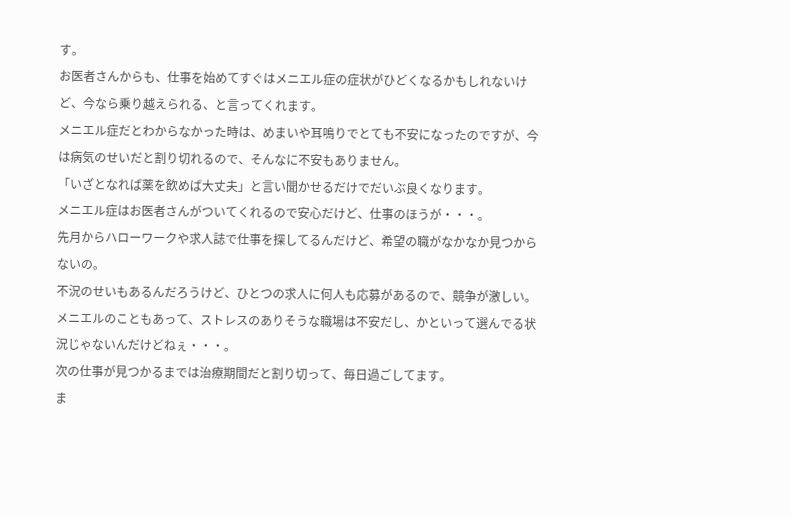す。
お医者さんからも、仕事を始めてすぐはメニエル症の症状がひどくなるかもしれないけど、今なら乗り越えられる、と言ってくれます。
メニエル症だとわからなかった時は、めまいや耳鳴りでとても不安になったのですが、今は病気のせいだと割り切れるので、そんなに不安もありません。
「いざとなれば薬を飲めば大丈夫」と言い聞かせるだけでだいぶ良くなります。
メニエル症はお医者さんがついてくれるので安心だけど、仕事のほうが・・・。
先月からハローワークや求人誌で仕事を探してるんだけど、希望の職がなかなか見つからないの。
不況のせいもあるんだろうけど、ひとつの求人に何人も応募があるので、競争が激しい。
メニエルのこともあって、ストレスのありそうな職場は不安だし、かといって選んでる状況じゃないんだけどねぇ・・・。
次の仕事が見つかるまでは治療期間だと割り切って、毎日過ごしてます。
ま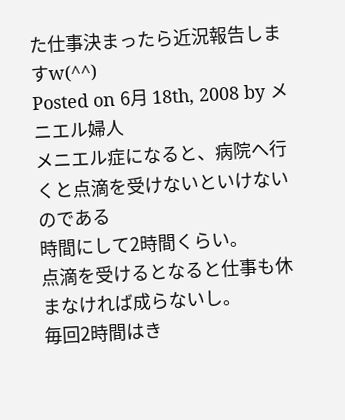た仕事決まったら近況報告しますw(^^)
Posted on 6月 18th, 2008 by メニエル婦人
メニエル症になると、病院へ行くと点滴を受けないといけないのである
時間にして2時間くらい。
点滴を受けるとなると仕事も休まなければ成らないし。
毎回2時間はき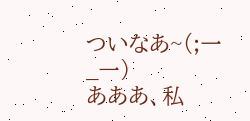ついなあ~(;一_一)
あああ、私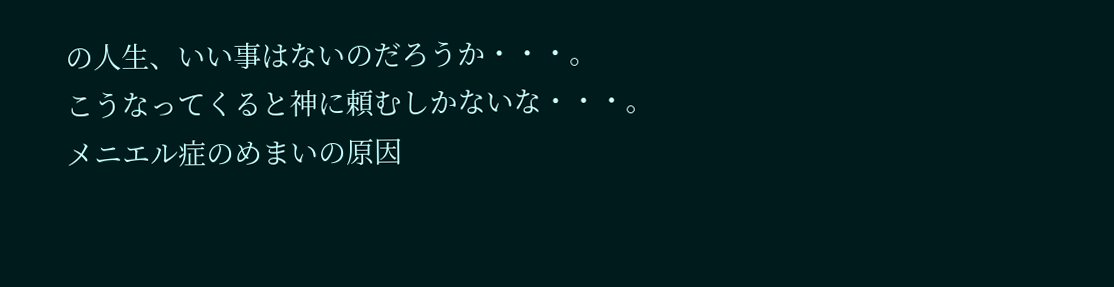の人生、いい事はないのだろうか・・・。
こうなってくると神に頼むしかないな・・・。
メニエル症のめまいの原因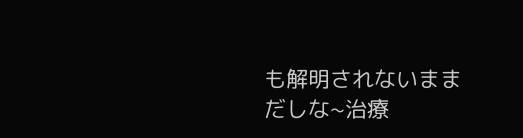も解明されないままだしな~治療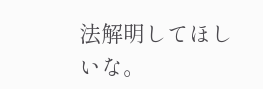法解明してほしいな。